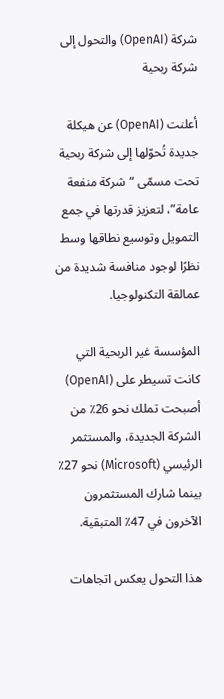شركة (OpenAI) والتحول إلى شركة ربحية

أعلنت (OpenAI) عن هيكلة جديدة تُحوّلها إلى شركة ربحية تحت مسمّى “شركة منفعة عامة”، لتعزيز قدرتها في جمع التمويل وتوسيع نطاقها وسط نظرًا لوجود منافسة شديدة من عمالقة التكنولوجيا.

المؤسسة غير الربحية التي كانت تسيطر على (OpenAI) أصبحت تملك نحو 26٪ من الشركة الجديدة، والمستثمر الرئيسي (Microsoft) نحو 27٪ بينما شارك المستثمرون الآخرون في 47٪ المتبقية.

هذا التحول يعكس اتجاهات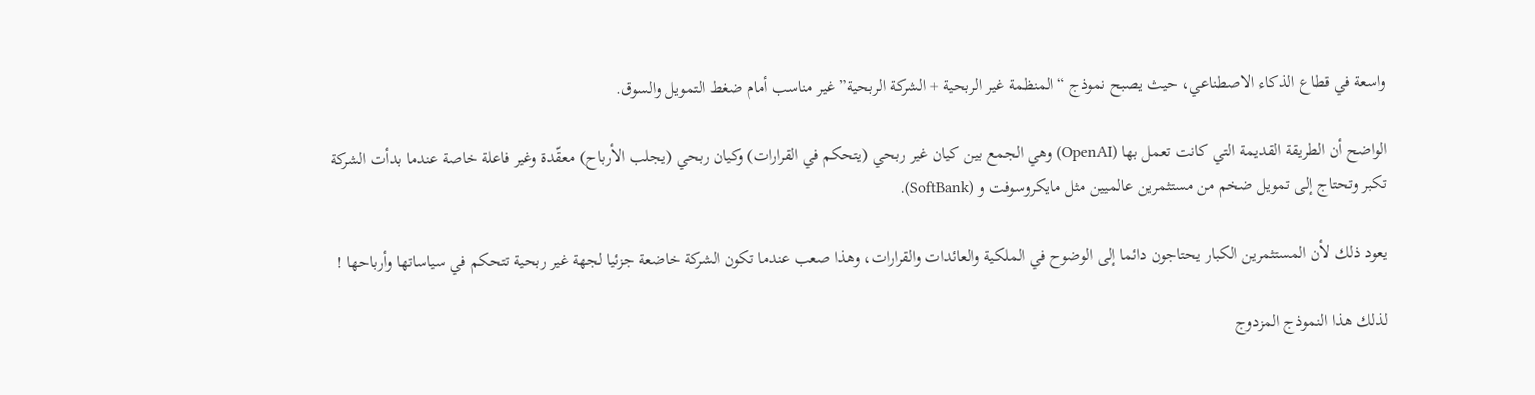واسعة في قطاع الذكاء الاصطناعي، حيث يصبح نموذج “المنظمة غير الربحية + الشركة الربحية” غير مناسب أمام ضغط التمويل والسوق.

الواضح أن الطريقة القديمة التي كانت تعمل بها (OpenAI) وهي الجمع بين كيان غير ربحي (يتحكم في القرارات) وكيان ربحي (يجلب الأرباح) معقّدة وغير فاعلة خاصة عندما بدأت الشركة تكبر وتحتاج إلى تمويل ضخم من مستثمرين عالميين مثل مايكروسوفت و (SoftBank).

يعود ذلك لأن المستثمرين الكبار يحتاجون دائما إلى الوضوح في الملكية والعائدات والقرارات، وهذا صعب عندما تكون الشركة خاضعة جزئيا لجهة غير ربحية تتحكم في سياساتها وأرباحها !

لذلك هذا النموذج المزدوج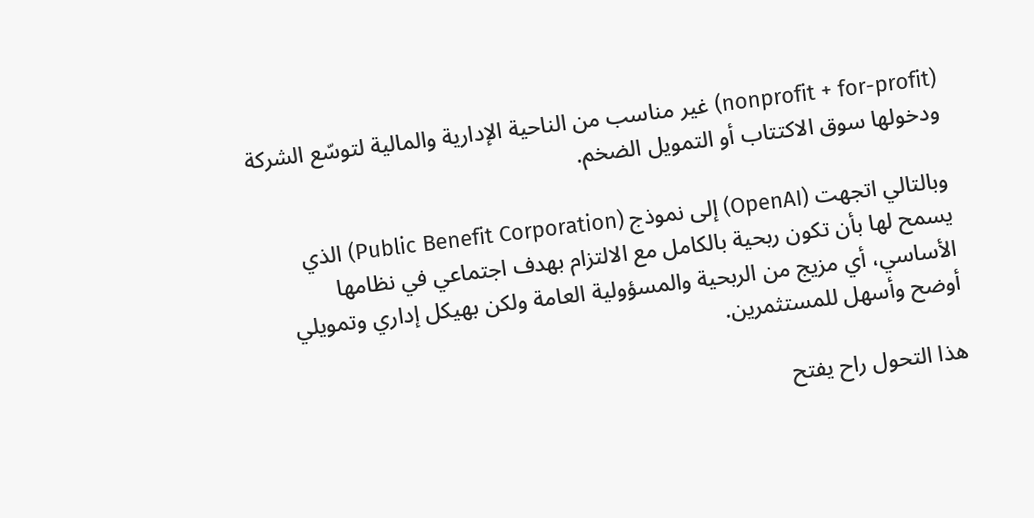(nonprofit + for-profit) غير مناسب من الناحية الإدارية والمالية لتوسّع الشركة ودخولها سوق الاكتتاب أو التمويل الضخم.

وبالتالي اتجهت (OpenAI) إلى نموذج (Public Benefit Corporation) الذي يسمح لها بأن تكون ربحية بالكامل مع الالتزام بهدف اجتماعي في نظامها الأساسي، أي مزيج من الربحية والمسؤولية العامة ولكن بهيكل إداري وتمويلي أوضح وأسهل للمستثمرين.

هذا التحول راح يفتح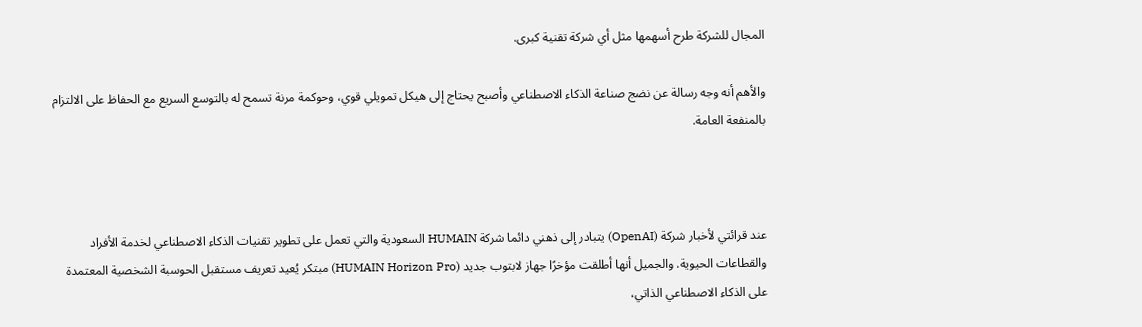المجال للشركة طرح أسهمها مثل أي شركة تقنية كبرى.

والأهم أنه وجه رسالة عن نضج صناعة الذكاء الاصطناعي وأصبح يحتاج إلى هيكل تمويلي قوي، وحوكمة مرنة تسمح له بالتوسع السريع مع الحفاظ على الالتزام بالمنفعة العامة.



عند قرائتي لأخبار شركة (OpenAI) يتبادر إلى ذهني دائما شركة HUMAIN السعودية والتي تعمل على تطوير تقنيات الذكاء الاصطناعي لخدمة الأفراد والقطاعات الحيوية. والجميل أنها أطلقت مؤخرًا جهاز لابتوب جديد (HUMAIN Horizon Pro) مبتكر يُعيد تعريف مستقبل الحوسبة الشخصية المعتمدة على الذكاء الاصطناعي الذاتي،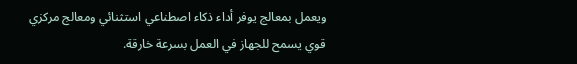ويعمل بمعالج يوفر أداء ذكاء اصطناعي استثنائي ومعالج مركزي قوي يسمح للجهاز في العمل بسرعة خارقة.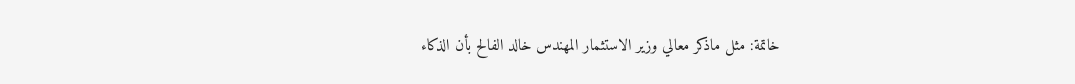خاتمة: مثل ماذكر معالي وزير الاستثمار المهندس خالد الفالح بأن الذكاء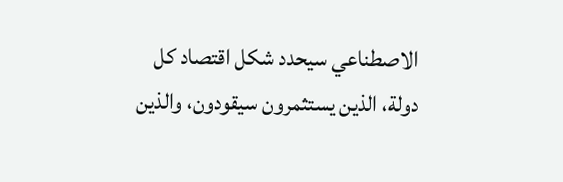الاصطناعي سيحدد شكل اقتصاد كل دولة، الذين يستثمرون سيقودون، والذين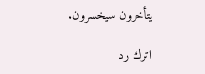يتأخرون سيخسرون.

اترك رد